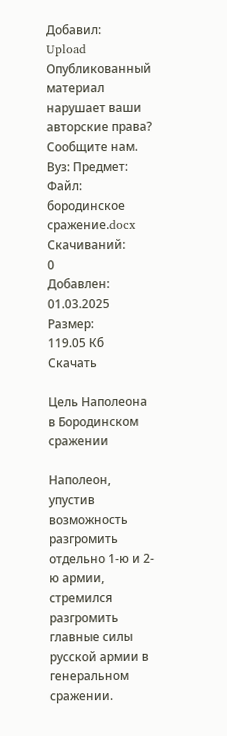Добавил:
Upload Опубликованный материал нарушает ваши авторские права? Сообщите нам.
Вуз: Предмет: Файл:
бородинское сражение.docx
Скачиваний:
0
Добавлен:
01.03.2025
Размер:
119.05 Кб
Скачать

Цель Наполеона в Бородинском сражении

Наполеон, упустив возможность разгромить отдельно 1-ю и 2-ю армии, стремился разгромить главные силы русской армии в генеральном сражении.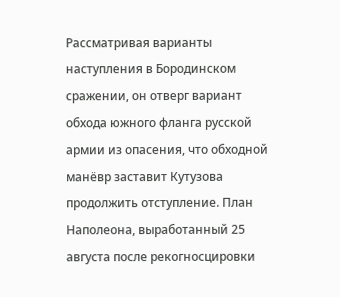Рассматривая варианты наступления в Бородинском сражении, он отверг вариант обхода южного фланга русской армии из опасения, что обходной манёвр заставит Кутузова продолжить отступление. План Наполеона, выработанный 25 августа после рекогносцировки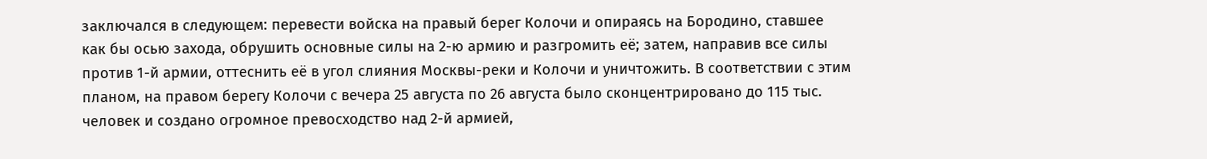заключался в следующем: перевести войска на правый берег Колочи и опираясь на Бородино, ставшее как бы осью захода, обрушить основные силы на 2-ю армию и разгромить её; затем, направив все силы против 1-й армии, оттеснить её в угол слияния Москвы-реки и Колочи и уничтожить. В соответствии с этим планом, на правом берегу Колочи с вечера 25 августа по 26 августа было сконцентрировано до 115 тыс. человек и создано огромное превосходство над 2-й армией,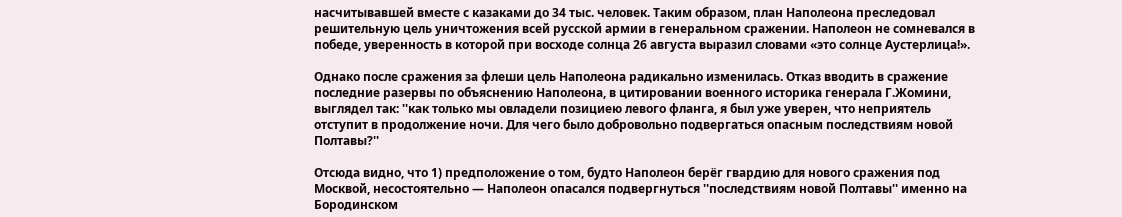насчитывавшей вместе с казаками до 34 тыс. человек. Таким образом, план Наполеона преследовал решительную цель уничтожения всей русской армии в генеральном сражении. Наполеон не сомневался в победе, уверенность в которой при восходе солнца 26 августа выразил словами «это солнце Аустерлица!».

Однако после сражения за флеши цель Наполеона радикально изменилась. Отказ вводить в сражение последние разервы по объяснению Наполеона, в цитировании военного историка генерала Г.Жомини, выглядел так: ''как только мы овладели позициею левого фланга, я был уже уверен, что неприятель отступит в продолжение ночи. Для чего было добровольно подвергаться опасным последствиям новой Полтавы?''

Отсюда видно, что 1) предположение о том, будто Наполеон берёг гвардию для нового сражения под Москвой, несостоятельно — Наполеон опасался подвергнуться ''последствиям новой Полтавы'' именно на Бородинском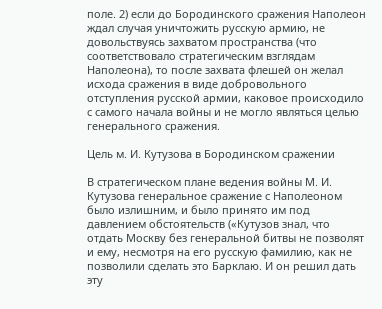поле. 2) если до Бородинского сражения Наполеон ждал случая уничтожить русскую армию, не довольствуясь захватом пространства (что соответствовало стратегическим взглядам Наполеона), то после захвата флешей он желал исхода сражения в виде добровольного отступления русской армии, каковое происходило с самого начала войны и не могло являться целью генерального сражения.

Цель м. И. Кутузова в Бородинском сражении

В стратегическом плане ведения войны М. И. Кутузова генеральное сражение с Наполеоном было излишним, и было принято им под давлением обстоятельств («Кутузов знал, что отдать Москву без генеральной битвы не позволят и ему, несмотря на его русскую фамилию, как не позволили сделать это Барклаю. И он решил дать эту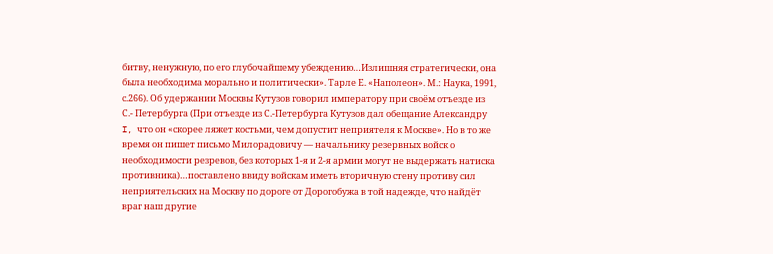битву, ненужную, по его глубочайшему убеждению…Излишняя стратегически, она была необходима морально и политически». Тарле Е. «Наполеон». М.: Наука, 1991, с.266). Об удержании Москвы Кутузов говорил императору при своём отъезде из С.- Петербурга (При отъезде из С.-Петербурга Кутузов дал обещание Александру I, что он «скорее ляжет костьми, чем допустит неприятеля к Москве». Но в то же время он пишет письмо Милорадовичу — начальнику резервных войск о необходимости резревов, без которых 1-я и 2-я армии могут не выдержать натиска противника)…поставлено ввиду войскам иметь вторичную стену противу сил неприятельских на Москву по дороге от Дорогобужа в той надежде, что найдёт враг наш другие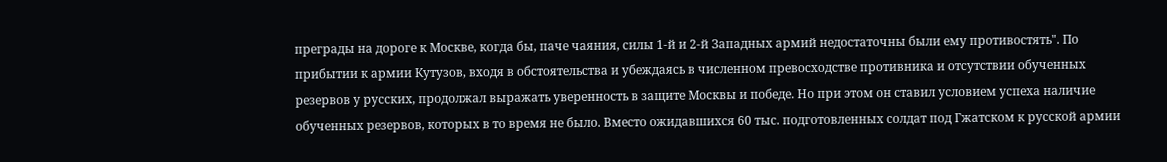преграды на дороге к Москве, когда бы, паче чаяния, силы 1-й и 2-й Западных армий недостаточны были ему противостять". По прибытии к армии Кутузов, входя в обстоятельства и убеждаясь в численном превосходстве противника и отсутствии обученных резервов у русских, продолжал выражать уверенность в защите Москвы и победе. Но при этом он ставил условием успеха наличие обученных резервов, которых в то время не было. Вместо ожидавшихся 60 тыс. подготовленных солдат под Гжатском к русской армии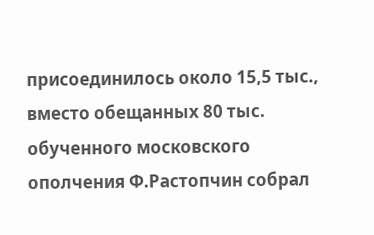присоединилось около 15,5 тыс., вместо обещанных 80 тыс. обученного московского ополчения Ф.Растопчин собрал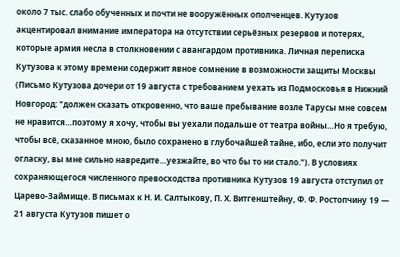около 7 тыс. слабо обученных и почти не вооружённых ополченцев. Кутузов акцентировал внимание императора на отсутствии серьёзных резервов и потерях, которые армия несла в столкновении с авангардом противника. Личная переписка Кутузова к этому времени содержит явное сомнение в возможности защиты Москвы (Письмо Кутузова дочери от 19 августа с требованием уехать из Подмосковья в Нижний Новгород: "должен сказать откровенно, что ваше пребывание возле Тарусы мне совсем не нравится…поэтому я хочу, чтобы вы уехали подальше от театра войны…Но я требую, чтобы всё, сказанное мною, было сохранено в глубочайшей тайне, ибо, если это получит огласку, вы мне сильно навредите…уезжайте, во что бы то ни стало."). В условиях сохраняющегося численного превосходства противника Кутузов 19 августа отступил от Царево-Займище. В письмах к Н. И. Салтыкову, П. Х. Витгенштейну, Ф. Ф. Ростопчину 19 — 21 августа Кутузов пишет о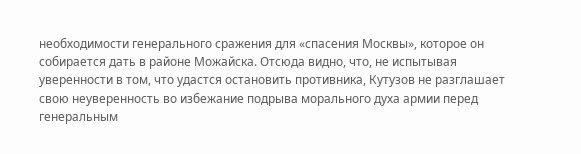необходимости генерального сражения для «спасения Москвы», которое он собирается дать в районе Можайска. Отсюда видно, что, не испытывая уверенности в том, что удастся остановить противника, Кутузов не разглашает свою неуверенность во избежание подрыва морального духа армии перед генеральным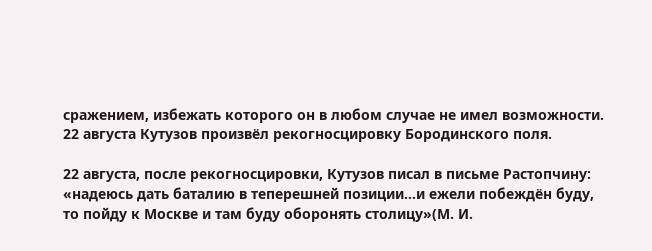сражением, избежать которого он в любом случае не имел возможности. 22 августа Кутузов произвёл рекогносцировку Бородинского поля.

22 августа, после рекогносцировки, Кутузов писал в письме Растопчину: «надеюсь дать баталию в теперешней позиции…и ежели побеждён буду, то пойду к Москве и там буду оборонять столицу»(М. И.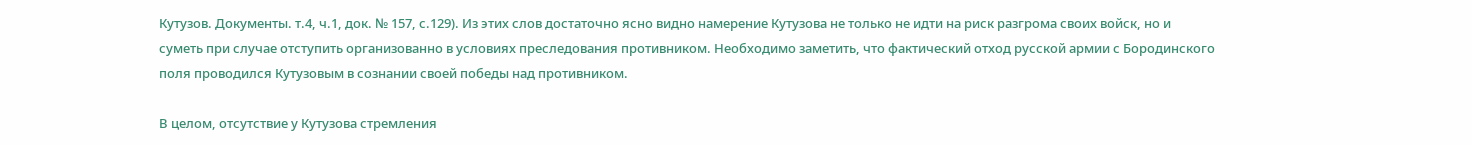Кутузов. Документы. т.4, ч.1, док. № 157, с.129). Из этих слов достаточно ясно видно намерение Кутузова не только не идти на риск разгрома своих войск, но и суметь при случае отступить организованно в условиях преследования противником. Необходимо заметить, что фактический отход русской армии с Бородинского поля проводился Кутузовым в сознании своей победы над противником.

В целом, отсутствие у Кутузова стремления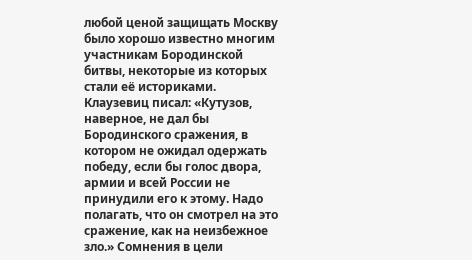любой ценой защищать Москву было хорошо известно многим участникам Бородинской битвы, некоторые из которых стали её историками. Клаузевиц писал: «Кутузов, наверное, не дал бы Бородинского сражения, в котором не ожидал одержать победу, если бы голос двора, армии и всей России не принудили его к этому. Надо полагать, что он смотрел на это сражение, как на неизбежное зло.» Сомнения в цели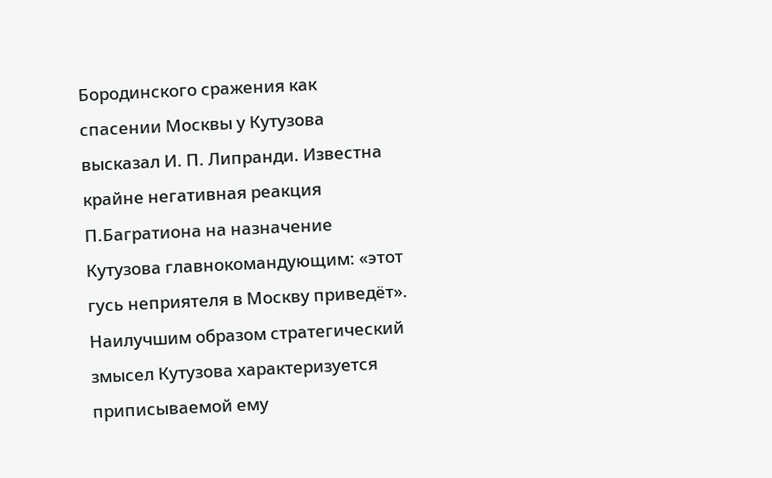Бородинского сражения как спасении Москвы у Кутузова высказал И. П. Липранди. Известна крайне негативная реакция П.Багратиона на назначение Кутузова главнокомандующим: «этот гусь неприятеля в Москву приведёт». Наилучшим образом стратегический змысел Кутузова характеризуется приписываемой ему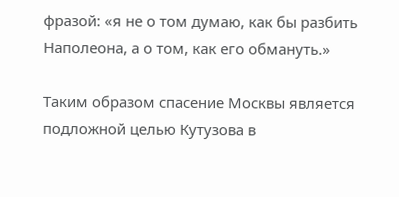фразой: «я не о том думаю, как бы разбить Наполеона, а о том, как его обмануть.»

Таким образом спасение Москвы является подложной целью Кутузова в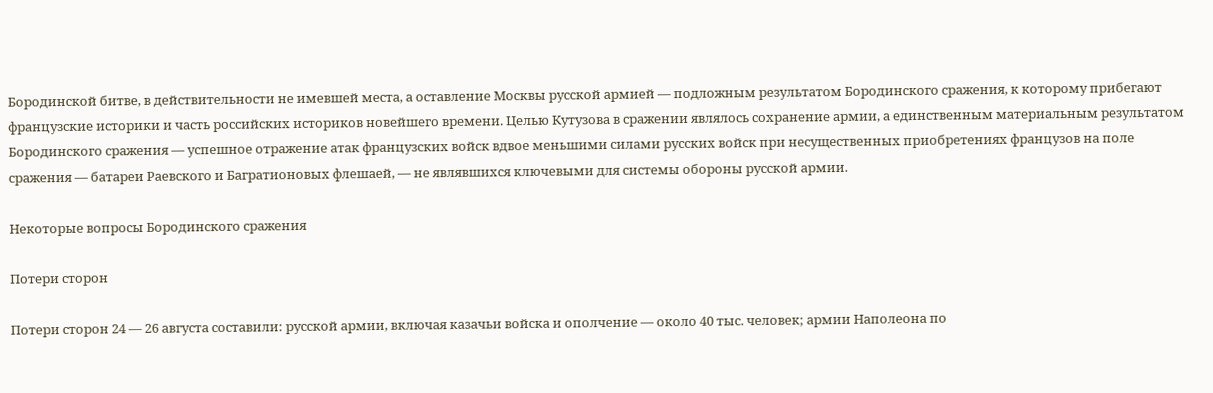Бородинской битве, в действительности не имевшей места, а оставление Москвы русской армией — подложным результатом Бородинского сражения, к которому прибегают французские историки и часть российских историков новейшего времени. Целью Кутузова в сражении являлось сохранение армии, а единственным материальным результатом Бородинского сражения — успешное отражение атак французских войск вдвое меньшими силами русских войск при несущественных приобретениях французов на поле сражения — батареи Раевского и Багратионовых флешаей, — не являвшихся ключевыми для системы обороны русской армии.

Некоторые вопросы Бородинского сражения

Потери сторон

Потери сторон 24 — 26 августа составили: русской армии, включая казачьи войска и ополчение — около 40 тыс. человек; армии Наполеона по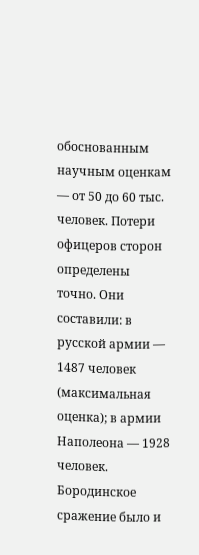обоснованным научным оценкам — от 50 до 60 тыс. человек. Потери офицеров сторон определены точно. Они составили: в русской армии — 1487 человек (максимальная оценка); в армии Наполеона — 1928 человек. Бородинское сражение было и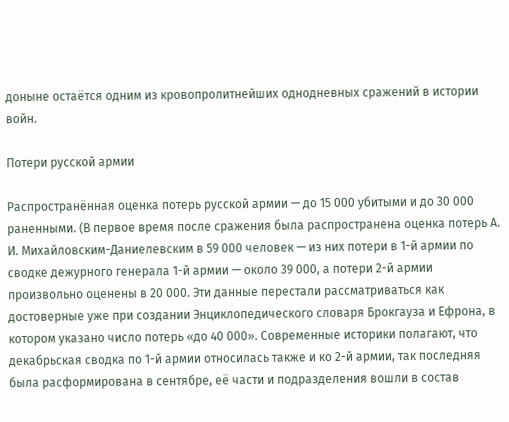доныне остаётся одним из кровопролитнейших однодневных сражений в истории войн.

Потери русской армии

Распространённая оценка потерь русской армии — до 15 000 убитыми и до 30 000 раненными. (В первое время после сражения была распространена оценка потерь А. И. Михайловским-Даниелевским в 59 000 человек — из них потери в 1-й армии по сводке дежурного генерала 1-й армии — около 39 000, а потери 2-й армии произвольно оценены в 20 000. Эти данные перестали рассматриваться как достоверные уже при создании Энциклопедического словаря Брокгауза и Ефрона, в котором указано число потерь «до 40 000». Современные историки полагают, что декабрьская сводка по 1-й армии относилась также и ко 2-й армии, так последняя была расформирована в сентябре, её части и подразделения вошли в состав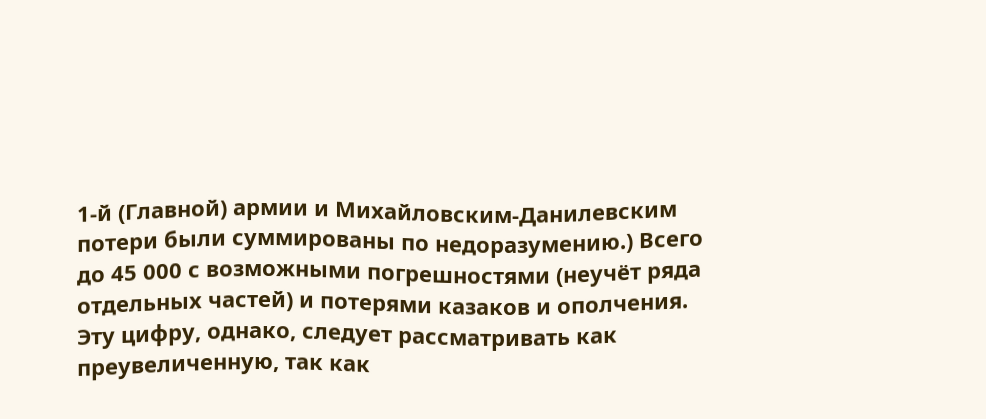1-й (Главной) армии и Михайловским-Данилевским потери были суммированы по недоразумению.) Всего до 45 000 с возможными погрешностями (неучёт ряда отдельных частей) и потерями казаков и ополчения. Эту цифру, однако, следует рассматривать как преувеличенную, так как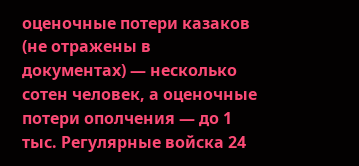оценочные потери казаков (не отражены в документах) — несколько сотен человек, а оценочные потери ополчения — до 1 тыс. Регулярные войска 24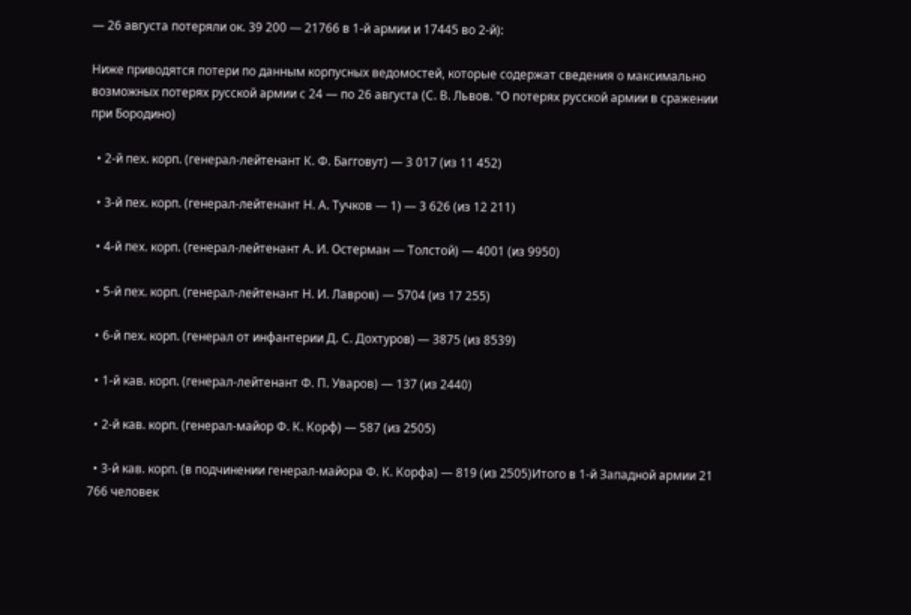— 26 августа потеряли ок. 39 200 — 21766 в 1-й армии и 17445 во 2-й):

Ниже приводятся потери по данным корпусных ведомостей, которые содержат сведения о максимально возможных потерях русской армии с 24 — по 26 августа (С. В. Львов. "О потерях русской армии в сражении при Бородино)

  • 2-й пех. корп. (генерал-лейтенант К. Ф. Багговут) — 3 017 (из 11 452)

  • 3-й пех. корп. (генерал-лейтенант Н. А. Тучков — 1) — 3 626 (из 12 211)

  • 4-й пех. корп. (генерал-лейтенант А. И. Остерман — Толстой) — 4001 (из 9950)

  • 5-й пех. корп. (генерал-лейтенант Н. И. Лавров) — 5704 (из 17 255)

  • 6-й пех. корп. (генерал от инфантерии Д. С. Дохтуров) — 3875 (из 8539)

  • 1-й кав. корп. (генерал-лейтенант Ф. П. Уваров) — 137 (из 2440)

  • 2-й кав. корп. (генерал-майор Ф. К. Корф) — 587 (из 2505)

  • 3-й кав. корп. (в подчинении генерал-майора Ф. К. Корфа) — 819 (из 2505)Итого в 1-й Западной армии 21 766 человек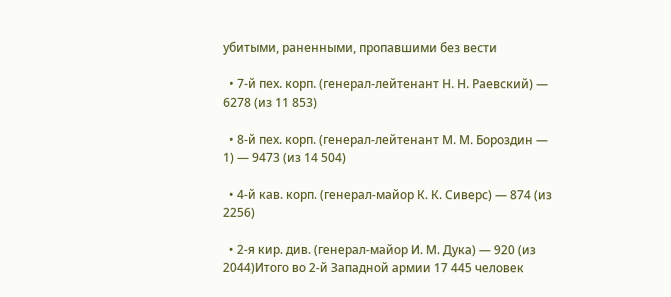убитыми, раненными, пропавшими без вести

  • 7-й пех. корп. (генерал-лейтенант Н. Н. Раевский) — 6278 (из 11 853)

  • 8-й пех. корп. (генерал-лейтенант М. М. Бороздин — 1) — 9473 (из 14 504)

  • 4-й кав. корп. (генерал-майор К. К. Сиверс) — 874 (из 2256)

  • 2-я кир. див. (генерал-майор И. М. Дука) — 920 (из 2044)Итого во 2-й Западной армии 17 445 человек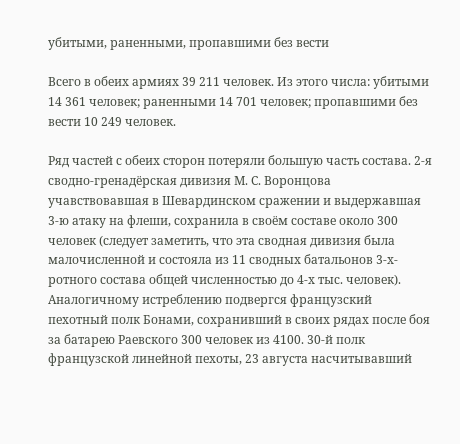убитыми, раненными, пропавшими без вести

Всего в обеих армиях 39 211 человек. Из этого числа: убитыми 14 361 человек; раненными 14 701 человек; пропавшими без вести 10 249 человек.

Ряд частей с обеих сторон потеряли большую часть состава. 2-я сводно-гренадёрская дивизия М. С. Воронцова учавствовавшая в Шевардинском сражении и выдержавшая 3-ю атаку на флеши, сохранила в своём составе около 300 человек (следует заметить, что эта сводная дивизия была малочисленной и состояла из 11 сводных батальонов 3-х-ротного состава общей численностью до 4-х тыс. человек). Аналогичному истреблению подвергся французский пехотный полк Бонами, сохранивший в своих рядах после боя за батарею Раевского 300 человек из 4100. 30-й полк французской линейной пехоты, 23 августа насчитывавший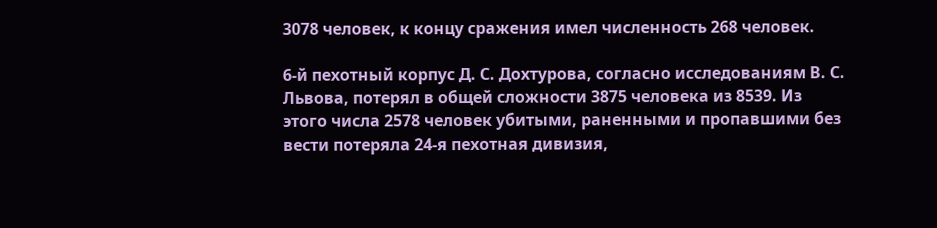3078 человек, к концу сражения имел численность 268 человек.

6-й пехотный корпус Д. С. Дохтурова, согласно исследованиям В. С. Львова, потерял в общей сложности 3875 человека из 8539. Из этого числа 2578 человек убитыми, раненными и пропавшими без вести потеряла 24-я пехотная дивизия,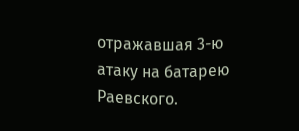отражавшая 3-ю атаку на батарею Раевского.